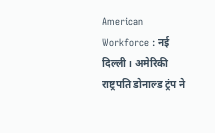American Workforce : नई दिल्ली। अमेरिकी राष्ट्रपति डोनाल्ड ट्रंप ने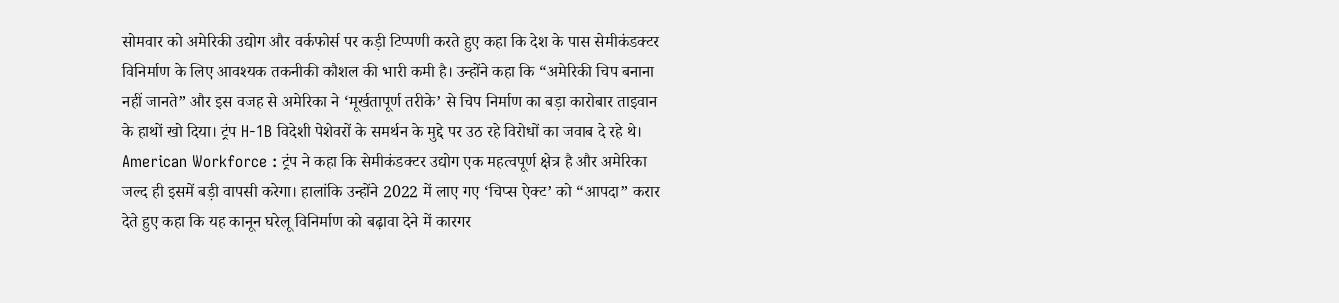सोमवार को अमेरिकी उद्योग और वर्कफोर्स पर कड़ी टिप्पणी करते हुए कहा कि देश के पास सेमीकंडक्टर विनिर्माण के लिए आवश्यक तकनीकी कौशल की भारी कमी है। उन्होंने कहा कि “अमेरिकी चिप बनाना नहीं जानते” और इस वजह से अमेरिका ने ‘मूर्खतापूर्ण तरीके’ से चिप निर्माण का बड़ा कारोबार ताइवान के हाथों खो दिया। ट्रंप H-1B विदेशी पेशेवरों के समर्थन के मुद्दे पर उठ रहे विरोधों का जवाब दे रहे थे।
American Workforce : ट्रंप ने कहा कि सेमीकंडक्टर उद्योग एक महत्वपूर्ण क्षेत्र है और अमेरिका जल्द ही इसमें बड़ी वापसी करेगा। हालांकि उन्होंने 2022 में लाए गए ‘चिप्स ऐक्ट’ को “आपदा” करार देते हुए कहा कि यह कानून घरेलू विनिर्माण को बढ़ावा देने में कारगर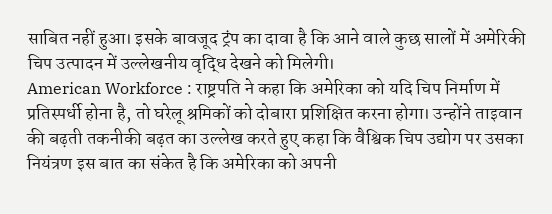साबित नहीं हुआ। इसके बावजूद ट्रंप का दावा है कि आने वाले कुछ सालों में अमेरिकी चिप उत्पादन में उल्लेखनीय वृद्धि देखने को मिलेगी।
American Workforce : राष्ट्रपति ने कहा कि अमेरिका को यदि चिप निर्माण में प्रतिस्पर्धी होना है, तो घरेलू श्रमिकों को दोबारा प्रशिक्षित करना होगा। उन्होंने ताइवान की बढ़ती तकनीकी बढ़त का उल्लेख करते हुए कहा कि वैश्विक चिप उद्योग पर उसका नियंत्रण इस बात का संकेत है कि अमेरिका को अपनी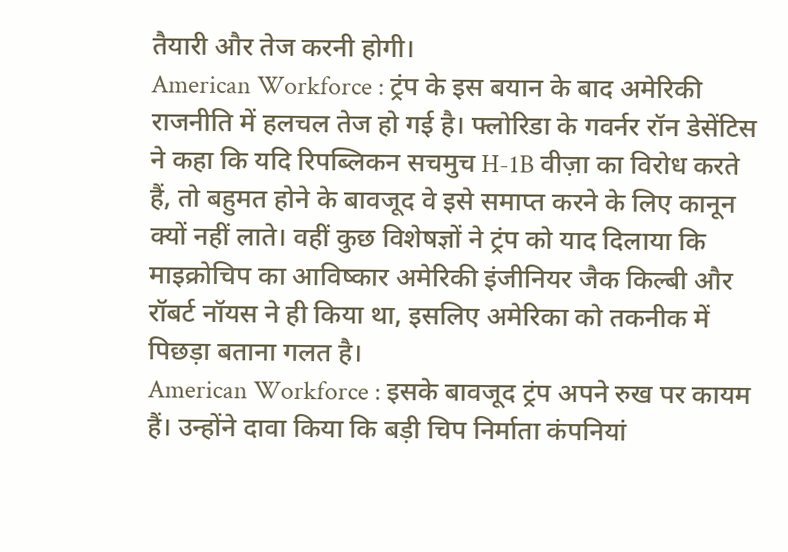तैयारी और तेज करनी होगी।
American Workforce : ट्रंप के इस बयान के बाद अमेरिकी राजनीति में हलचल तेज हो गई है। फ्लोरिडा के गवर्नर रॉन डेसेंटिस ने कहा कि यदि रिपब्लिकन सचमुच H-1B वीज़ा का विरोध करते हैं, तो बहुमत होने के बावजूद वे इसे समाप्त करने के लिए कानून क्यों नहीं लाते। वहीं कुछ विशेषज्ञों ने ट्रंप को याद दिलाया कि माइक्रोचिप का आविष्कार अमेरिकी इंजीनियर जैक किल्बी और रॉबर्ट नॉयस ने ही किया था, इसलिए अमेरिका को तकनीक में पिछड़ा बताना गलत है।
American Workforce : इसके बावजूद ट्रंप अपने रुख पर कायम हैं। उन्होंने दावा किया कि बड़ी चिप निर्माता कंपनियां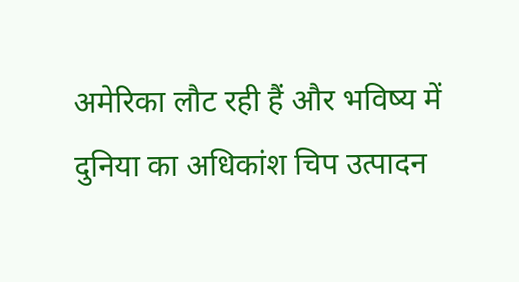अमेरिका लौट रही हैं और भविष्य में दुनिया का अधिकांश चिप उत्पादन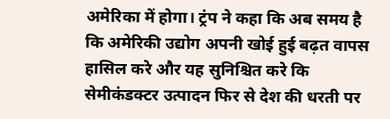अमेरिका में होगा। ट्रंप ने कहा कि अब समय है कि अमेरिकी उद्योग अपनी खोई हुई बढ़त वापस हासिल करे और यह सुनिश्चित करे कि सेमीकंडक्टर उत्पादन फिर से देश की धरती पर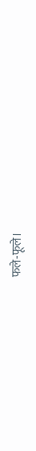फले-फूले।